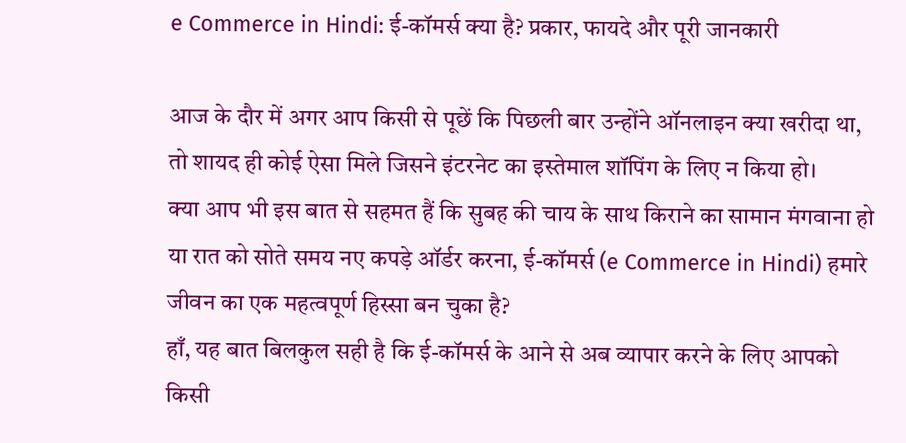e Commerce in Hindi: ई-कॉमर्स क्या है? प्रकार, फायदे और पूरी जानकारी

आज के दौर में अगर आप किसी से पूछें कि पिछली बार उन्होंने ऑनलाइन क्या खरीदा था, तो शायद ही कोई ऐसा मिले जिसने इंटरनेट का इस्तेमाल शॉपिंग के लिए न किया हो।
क्या आप भी इस बात से सहमत हैं कि सुबह की चाय के साथ किराने का सामान मंगवाना हो या रात को सोते समय नए कपड़े ऑर्डर करना, ई-कॉमर्स (e Commerce in Hindi) हमारे जीवन का एक महत्वपूर्ण हिस्सा बन चुका है?
हाँ, यह बात बिलकुल सही है कि ई-कॉमर्स के आने से अब व्यापार करने के लिए आपको किसी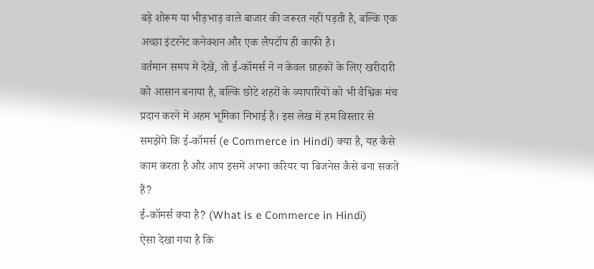बड़े शोरूम या भीड़भाड़ वाले बाजार की जरूरत नहीं पड़ती है, बल्कि एक अच्छा इंटरनेट कनेक्शन और एक लैपटॉप ही काफी है।
वर्तमान समय में देखें, तो ई-कॉमर्स ने न केवल ग्राहकों के लिए खरीदारी को आसान बनाया है, बल्कि छोटे शहरों के व्यापारियों को भी वैश्विक मंच प्रदान करने में अहम भूमिका निभाई है। इस लेख में हम विस्तार से समझेंगे कि ई-कॉमर्स (e Commerce in Hindi) क्या है, यह कैसे काम करता है और आप इसमें अपना करियर या बिजनेस कैसे बना सकते हैं?
ई-कॉमर्स क्या है? (What is e Commerce in Hindi)
ऐसा देखा गया है कि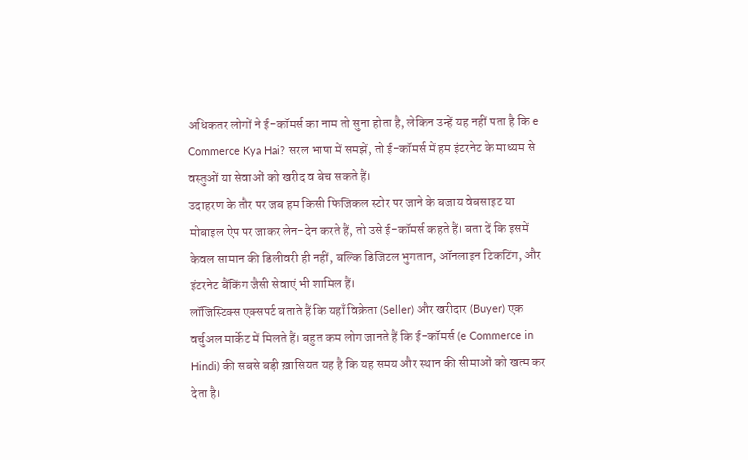अधिकतर लोगों ने ई-कॉमर्स का नाम तो सुना होता है, लेकिन उन्हें यह नहीं पता है कि e Commerce Kya Hai? सरल भाषा में समझें, तो ई-कॉमर्स में हम इंटरनेट के माध्यम से वस्तुओं या सेवाओं को खरीद व बेच सकते हैं।
उदाहरण के तौर पर जब हम किसी फिजिकल स्टोर पर जाने के बजाय वेबसाइट या मोबाइल ऐप पर जाकर लेन-देन करते हैं, तो उसे ई-कॉमर्स कहते हैं। बता दें कि इसमें केवल सामान की डिलीवरी ही नहीं, बल्कि डिजिटल भुगतान, ऑनलाइन टिकटिंग, और इंटरनेट बैंकिंग जैसी सेवाएं भी शामिल हैं।
लॉजिस्टिक्स एक्सपर्ट बताते हैं कि यहाँ विक्रेता (Seller) और खरीदार (Buyer) एक वर्चुअल मार्केट में मिलते हैं। बहुत कम लोग जानते हैं कि ई-कॉमर्स (e Commerce in Hindi) की सबसे बड़ी ख़ासियत यह है कि यह समय और स्थान की सीमाओं को खत्म कर देता है।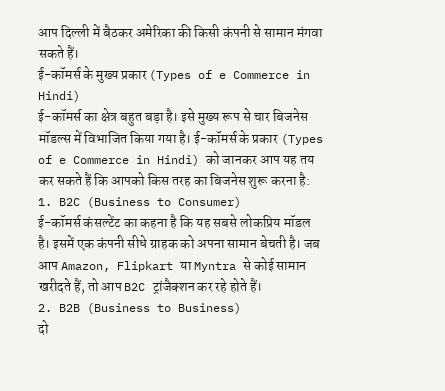आप दिल्ली में बैठकर अमेरिका की किसी कंपनी से सामान मंगवा सकते हैं।
ई-कॉमर्स के मुख्य प्रकार (Types of e Commerce in Hindi)
ई-कॉमर्स का क्षेत्र बहुत बड़ा है। इसे मुख्य रूप से चार बिजनेस मॉडल्स में विभाजित किया गया है। ई-कॉमर्स के प्रकार (Types of e Commerce in Hindi) को जानकर आप यह तय कर सकते हैं कि आपको किस तरह का बिजनेस शुरू करना है:
1. B2C (Business to Consumer)
ई-कॉमर्स कंसल्टेंट का कहना है कि यह सबसे लोकप्रिय मॉडल है। इसमें एक कंपनी सीधे ग्राहक को अपना सामान बेचती है। जब आप Amazon, Flipkart या Myntra से कोई सामान खरीदते हैं, तो आप B2C ट्रांजैक्शन कर रहे होते हैं।
2. B2B (Business to Business)
दो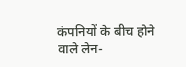कंपनियों के बीच होने वाले लेन-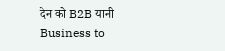देन को B2B यानी Business to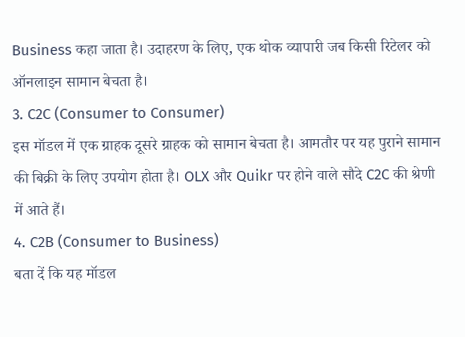Business कहा जाता है। उदाहरण के लिए, एक थोक व्यापारी जब किसी रिटेलर को ऑनलाइन सामान बेचता है।
3. C2C (Consumer to Consumer)
इस मॉडल में एक ग्राहक दूसरे ग्राहक को सामान बेचता है। आमतौर पर यह पुराने सामान की बिक्री के लिए उपयोग होता है। OLX और Quikr पर होने वाले सौदे C2C की श्रेणी में आते हैं।
4. C2B (Consumer to Business)
बता दें कि यह मॉडल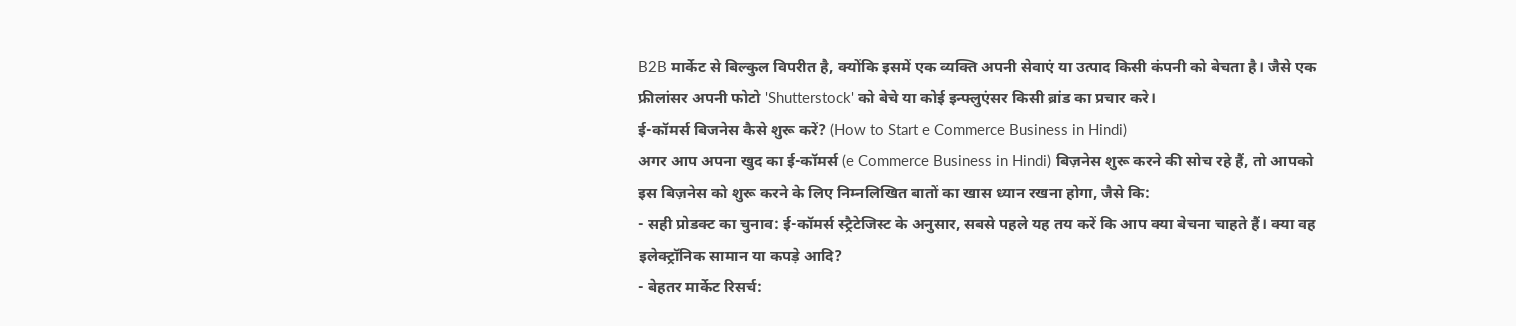B2B मार्केट से बिल्कुल विपरीत है, क्योंकि इसमें एक व्यक्ति अपनी सेवाएं या उत्पाद किसी कंपनी को बेचता है। जैसे एक फ्रीलांसर अपनी फोटो 'Shutterstock' को बेचे या कोई इन्फ्लुएंसर किसी ब्रांड का प्रचार करे।
ई-कॉमर्स बिजनेस कैसे शुरू करें? (How to Start e Commerce Business in Hindi)
अगर आप अपना खुद का ई-कॉमर्स (e Commerce Business in Hindi) बिज़नेस शुरू करने की सोच रहे हैं, तो आपको इस बिज़नेस को शुरू करने के लिए निम्नलिखित बातों का खास ध्यान रखना होगा, जैसे कि:
- सही प्रोडक्ट का चुनाव: ई-कॉमर्स स्ट्रैटेजिस्ट के अनुसार, सबसे पहले यह तय करें कि आप क्या बेचना चाहते हैं। क्या वह इलेक्ट्रॉनिक सामान या कपड़े आदि?
- बेहतर मार्केट रिसर्च: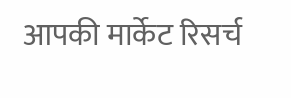आपकी मार्केट रिसर्च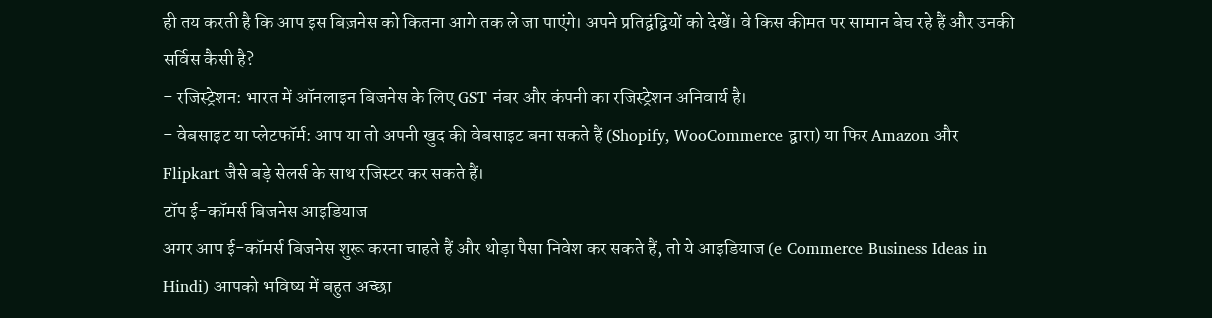ही तय करती है कि आप इस बिज़नेस को कितना आगे तक ले जा पाएंगे। अपने प्रतिद्वंद्वियों को देखें। वे किस कीमत पर सामान बेच रहे हैं और उनकी सर्विस कैसी है?
- रजिस्ट्रेशन: भारत में ऑनलाइन बिजनेस के लिए GST नंबर और कंपनी का रजिस्ट्रेशन अनिवार्य है।
- वेबसाइट या प्लेटफॉर्म: आप या तो अपनी खुद की वेबसाइट बना सकते हैं (Shopify, WooCommerce द्वारा) या फिर Amazon और Flipkart जैसे बड़े सेलर्स के साथ रजिस्टर कर सकते हैं।
टॉप ई-कॉमर्स बिजनेस आइडियाज
अगर आप ई-कॉमर्स बिजनेस शुरू करना चाहते हैं और थोड़ा पैसा निवेश कर सकते हैं, तो ये आइडियाज (e Commerce Business Ideas in Hindi) आपको भविष्य में बहुत अच्छा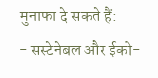मुनाफा दे सकते हैं:
- सस्टेनेबल और ईको-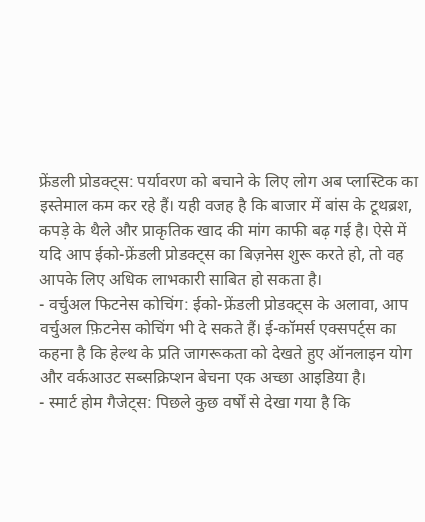फ्रेंडली प्रोडक्ट्स: पर्यावरण को बचाने के लिए लोग अब प्लास्टिक का इस्तेमाल कम कर रहे हैं। यही वजह है कि बाजार में बांस के टूथब्रश, कपड़े के थैले और प्राकृतिक खाद की मांग काफी बढ़ गई है। ऐसे में यदि आप ईको-फ्रेंडली प्रोडक्ट्स का बिज़नेस शुरू करते हो, तो वह आपके लिए अधिक लाभकारी साबित हो सकता है।
- वर्चुअल फिटनेस कोचिंग: ईको-फ्रेंडली प्रोडक्ट्स के अलावा, आप वर्चुअल फ़िटनेस कोचिंग भी दे सकते हैं। ई-कॉमर्स एक्सपर्ट्स का कहना है कि हेल्थ के प्रति जागरूकता को देखते हुए ऑनलाइन योग और वर्कआउट सब्सक्रिप्शन बेचना एक अच्छा आइडिया है।
- स्मार्ट होम गैजेट्स: पिछले कुछ वर्षों से देखा गया है कि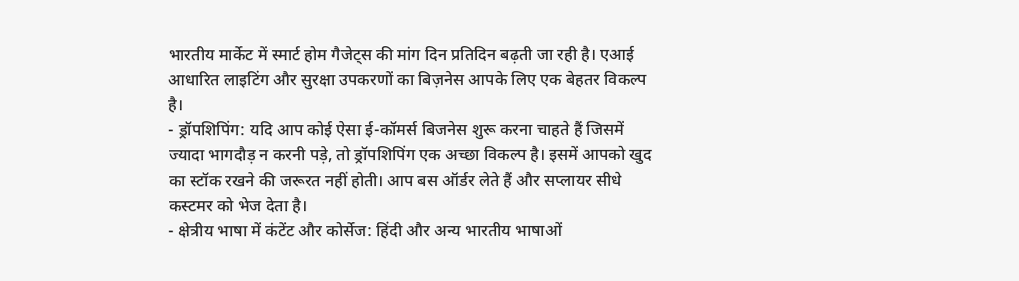भारतीय मार्केट में स्मार्ट होम गैजेट्स की मांग दिन प्रतिदिन बढ़ती जा रही है। एआई आधारित लाइटिंग और सुरक्षा उपकरणों का बिज़नेस आपके लिए एक बेहतर विकल्प है।
- ड्रॉपशिपिंग: यदि आप कोई ऐसा ई-कॉमर्स बिजनेस शुरू करना चाहते हैं जिसमें ज्यादा भागदौड़ न करनी पड़े, तो ड्रॉपशिपिंग एक अच्छा विकल्प है। इसमें आपको खुद का स्टॉक रखने की जरूरत नहीं होती। आप बस ऑर्डर लेते हैं और सप्लायर सीधे कस्टमर को भेज देता है।
- क्षेत्रीय भाषा में कंटेंट और कोर्सेज: हिंदी और अन्य भारतीय भाषाओं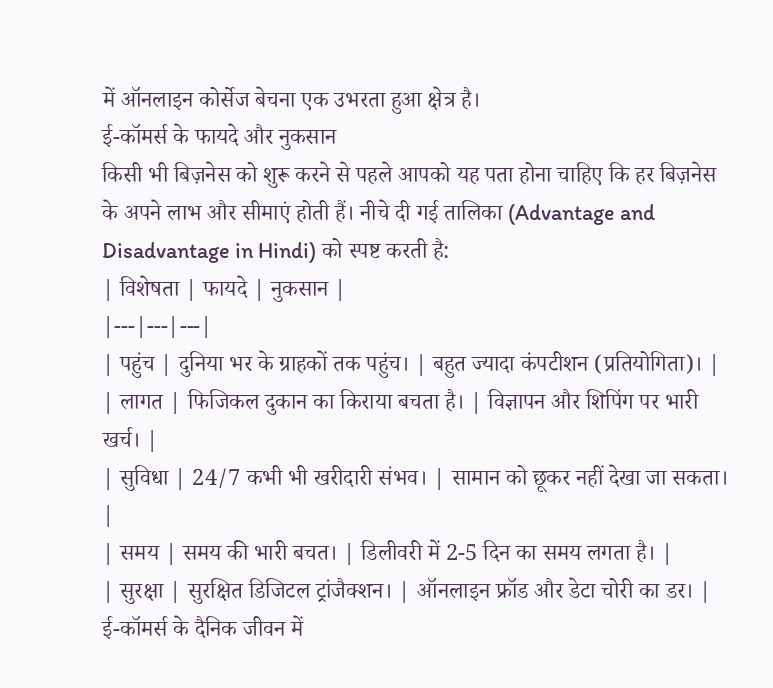में ऑनलाइन कोर्सेज बेचना एक उभरता हुआ क्षेत्र है।
ई-कॉमर्स के फायदे और नुकसान
किसी भी बिज़नेस को शुरू करने से पहले आपको यह पता होना चाहिए कि हर बिज़नेस के अपने लाभ और सीमाएं होती हैं। नीचे दी गई तालिका (Advantage and Disadvantage in Hindi) को स्पष्ट करती है:
| विशेषता | फायदे | नुकसान |
|---|---|---|
| पहुंच | दुनिया भर के ग्राहकों तक पहुंच। | बहुत ज्यादा कंपटीशन (प्रतियोगिता)। |
| लागत | फिजिकल दुकान का किराया बचता है। | विज्ञापन और शिपिंग पर भारी खर्च। |
| सुविधा | 24/7 कभी भी खरीदारी संभव। | सामान को छूकर नहीं देखा जा सकता। |
| समय | समय की भारी बचत। | डिलीवरी में 2-5 दिन का समय लगता है। |
| सुरक्षा | सुरक्षित डिजिटल ट्रांजैक्शन। | ऑनलाइन फ्रॉड और डेटा चोरी का डर। |
ई-कॉमर्स के दैनिक जीवन में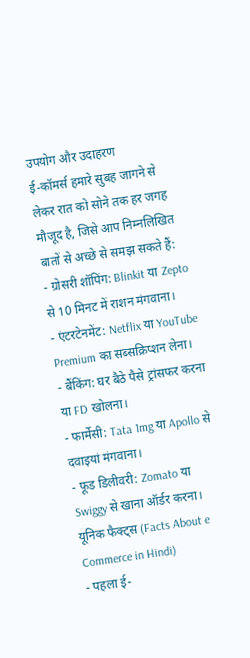उपयोग और उदाहरण
ई-कॉमर्स हमारे सुबह जागने से लेकर रात को सोने तक हर जगह मौजूद है, जिसे आप निम्नलिखित बातों से अच्छे से समझ सकते हैं:
- ग्रोसरी शॉपिंग: Blinkit या Zepto से 10 मिनट में राशन मंगवाना।
- एंटरटेनमेंट: Netflix या YouTube Premium का सब्सक्रिप्शन लेना।
- बैंकिंग: घर बैठे पैसे ट्रांसफर करना या FD खोलना।
- फार्मेसी: Tata 1mg या Apollo से दवाइयां मंगवाना।
- फूड डिलीवरी: Zomato या Swiggy से खाना ऑर्डर करना।
यूनिक फैक्ट्स (Facts About e Commerce in Hindi)
- पहला ई-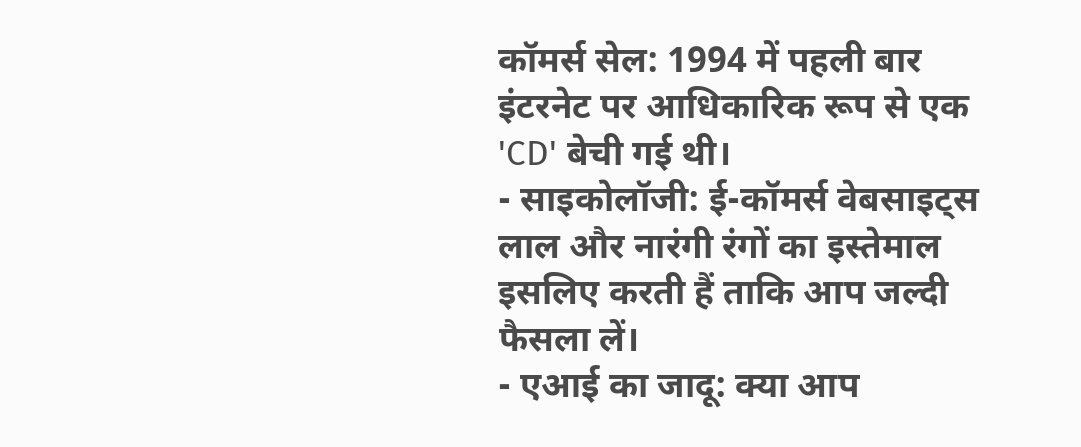कॉमर्स सेल: 1994 में पहली बार इंटरनेट पर आधिकारिक रूप से एक 'CD' बेची गई थी।
- साइकोलॉजी: ई-कॉमर्स वेबसाइट्स लाल और नारंगी रंगों का इस्तेमाल इसलिए करती हैं ताकि आप जल्दी फैसला लें।
- एआई का जादू: क्या आप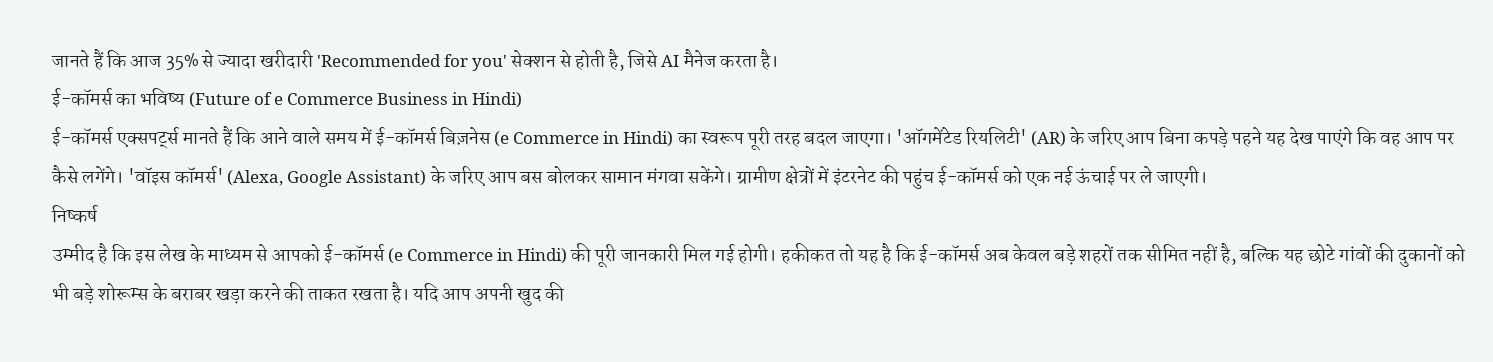जानते हैं कि आज 35% से ज्यादा खरीदारी 'Recommended for you' सेक्शन से होती है, जिसे AI मैनेज करता है।
ई-कॉमर्स का भविष्य (Future of e Commerce Business in Hindi)
ई-कॉमर्स एक्सपर्ट्स मानते हैं कि आने वाले समय में ई-कॉमर्स बिज़नेस (e Commerce in Hindi) का स्वरूप पूरी तरह बदल जाएगा। 'ऑगमेंटेड रियलिटी' (AR) के जरिए आप बिना कपड़े पहने यह देख पाएंगे कि वह आप पर कैसे लगेंगे। 'वॉइस कॉमर्स' (Alexa, Google Assistant) के जरिए आप बस बोलकर सामान मंगवा सकेंगे। ग्रामीण क्षेत्रों में इंटरनेट की पहुंच ई-कॉमर्स को एक नई ऊंचाई पर ले जाएगी।
निष्कर्ष
उम्मीद है कि इस लेख के माध्यम से आपको ई-कॉमर्स (e Commerce in Hindi) की पूरी जानकारी मिल गई होगी। हकीकत तो यह है कि ई-कॉमर्स अब केवल बड़े शहरों तक सीमित नहीं है, बल्कि यह छोटे गांवों की दुकानों को भी बड़े शोरूम्स के बराबर खड़ा करने की ताकत रखता है। यदि आप अपनी खुद की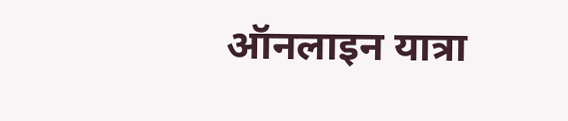ऑनलाइन यात्रा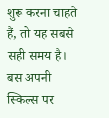शुरू करना चाहते हैं, तो यह सबसे सही समय है। बस अपनी स्किल्स पर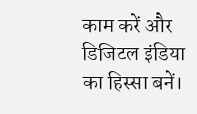काम करें और डिजिटल इंडिया का हिस्सा बनें।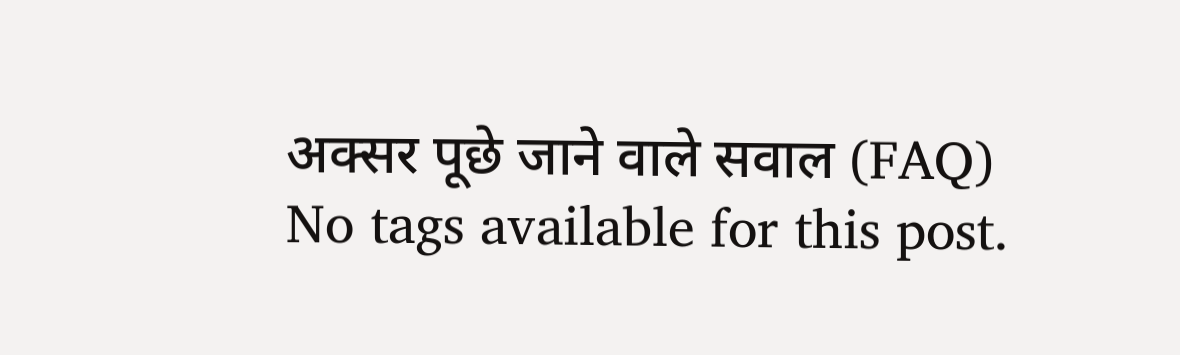अक्सर पूछे जाने वाले सवाल (FAQ)
No tags available for this post.